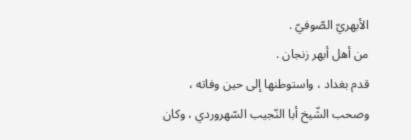الأبهريّ الصّوفيّ .
من أهل أبهر زنجان .
قدم بغداد ، واستوطنها إلى حين وفاته ، وصحب الشّيخ أبا النّجيب السّهروردي ، وكان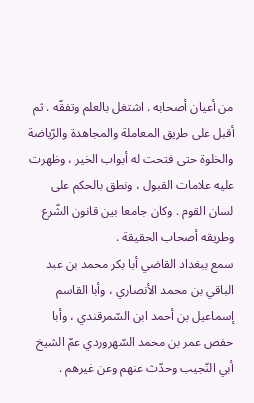من أعيان أصحابه . اشتغل بالعلم وتفقّه . ثم أقبل على طريق المعاملة والمجاهدة والرّياضة والخلوة حتى فتحت له أبواب الخير ، وظهرت عليه علامات القبول ، ونطق بالحكم على لسان القوم . وكان جامعا بين قانون الشّرع وطريقه أصحاب الحقيقة .
سمع ببغداد القاضي أبا بكر محمد بن عبد الباقي بن محمد الأنصاري ، وأبا القاسم إسماعيل بن أحمد ابن السّمرقندي ، وأبا حفص عمر بن محمد السّهروردي عمّ الشيخ أبي النّجيب وحدّث عنهم وعن غيرهم .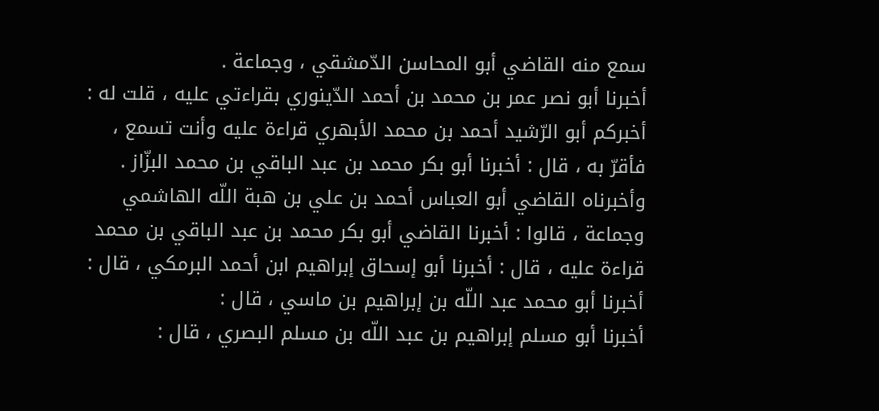سمع منه القاضي أبو المحاسن الدّمشقي ، وجماعة .
أخبرنا أبو نصر عمر بن محمد بن أحمد الدّينوري بقراءتي عليه ، قلت له :
أخبركم أبو الرّشيد أحمد بن محمد الأبهري قراءة عليه وأنت تسمع ، فأقرّ به ، قال : أخبرنا أبو بكر محمد بن عبد الباقي بن محمد البزّاز . وأخبرناه القاضي أبو العباس أحمد بن علي بن هبة اللّه الهاشمي وجماعة ، قالوا : أخبرنا القاضي أبو بكر محمد بن عبد الباقي بن محمد قراءة عليه ، قال : أخبرنا أبو إسحاق إبراهيم ابن أحمد البرمكي ، قال : أخبرنا أبو محمد عبد اللّه بن إبراهيم بن ماسي ، قال :
أخبرنا أبو مسلم إبراهيم بن عبد اللّه بن مسلم البصري ، قال :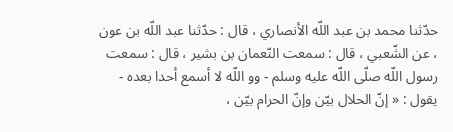حدّثنا محمد بن عبد اللّه الأنصاري ، قال : حدّثنا عبد اللّه بن عون ، عن الشّعبي ، قال : سمعت النّعمان بن بشير ، قال : سمعت رسول اللّه صلّى اللّه عليه وسلم - وو اللّه لا أسمع أحدا بعده - يقول : « إنّ الحلال بيّن وإنّ الحرام بيّن ،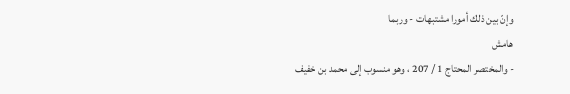وإنّ بين ذلك أمورا مشتبهات - وربما
هامش
- والمختصر المحتاج 1 / 207 ، وهو منسوب إلى محمد بن خفيف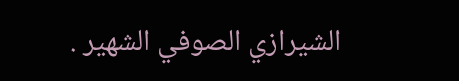الشيرازي الصوفي الشهير .